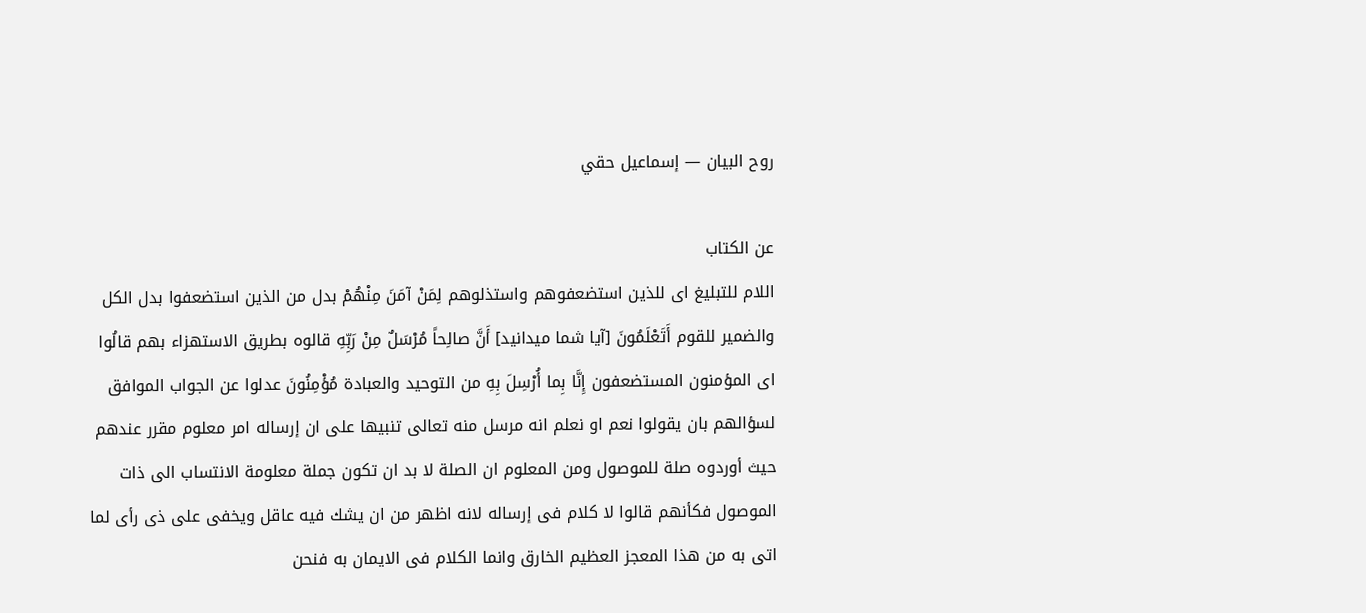روح البيان — إسماعيل حقي

عن الكتاب
اللام للتبليغ اى للذين استضعفوهم واستذلوهم لِمَنْ آمَنَ مِنْهُمْ بدل من الذين استضعفوا بدل الكل والضمير للقوم أَتَعْلَمُونَ [آيا شما ميدانيد] أَنَّ صالِحاً مُرْسَلٌ مِنْ رَبِّهِ قالوه بطريق الاستهزاء بهم قالُوا اى المؤمنون المستضعفون إِنَّا بِما أُرْسِلَ بِهِ من التوحيد والعبادة مُؤْمِنُونَ عدلوا عن الجواب الموافق لسؤالهم بان يقولوا نعم او نعلم انه مرسل منه تعالى تنبيها على ان إرساله امر معلوم مقرر عندهم حيث أوردوه صلة للموصول ومن المعلوم ان الصلة لا بد ان تكون جملة معلومة الانتساب الى ذات الموصول فكأنهم قالوا لا كلام فى إرساله لانه اظهر من ان يشك فيه عاقل ويخفى على ذى رأى لما اتى به من هذا المعجز العظيم الخارق وانما الكلام فى الايمان به فنحن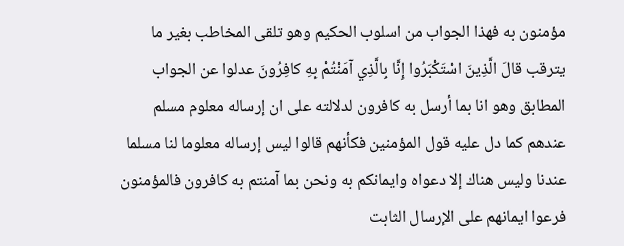مؤمنون به فهذا الجواب من اسلوب الحكيم وهو تلقى المخاطب بغير ما يترقب قالَ الَّذِينَ اسْتَكْبَرُوا إِنَّا بِالَّذِي آمَنْتُمْ بِهِ كافِرُونَ عدلوا عن الجواب المطابق وهو انا بما أرسل به كافرون لدلالته على ان إرساله معلوم مسلم عندهم كما دل عليه قول المؤمنين فكأنهم قالوا ليس إرساله معلوما لنا مسلما عندنا وليس هناك إلا دعواه وايمانكم به ونحن بما آمنتم به كافرون فالمؤمنون فرعوا ايمانهم على الإرسال الثابت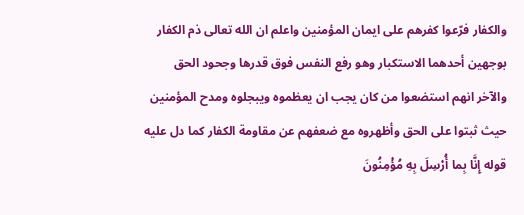والكفار فرّعوا كفرهم على ايمان المؤمنين واعلم ان الله تعالى ذم الكفار بوجهين أحدهما الاستكبار وهو رفع النفس فوق قدرها وجحود الحق والآخر انهم استضعوا من كان يجب ان يعظموه ويبجلوه ومدح المؤمنين حيث ثبتوا على الحق وأظهروه مع ضعفهم عن مقاومة الكفار كما دل عليه قوله إِنَّا بِما أُرْسِلَ بِهِ مُؤْمِنُونَ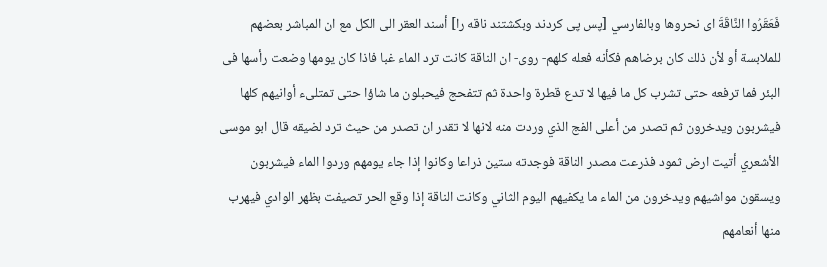فَعَقَرُوا النَّاقَةَ اى نحروها وبالفارسي [پس پى كردند وبكشتند ناقه را] أسند العقر الى الكل مع ان المباشر بعضهم للملابسة أو لأن ذلك كان برضاهم فكأنه فعله كلهم- روى- ان الناقة كانت ترد الماء غبا فاذا كان يومها وضعت رأسها فى البئر فما ترفعه حتى تشرب كل ما فيها لا تدع قطرة واحدة ثم تتفحج فيحبلون ما شاؤا حتى تمتلىء أوانيهم كلها فيشربون ويدخرون ثم تصدر من أعلى الفج الذي وردت منه لانها لا تقدر ان تصدر من حيث ترد لضيقه قال ابو موسى الأشعري أتيت ارض ثمود فذرعت مصدر الناقة فوجدته ستين ذراعا وكانوا إذا جاء يومهم وردوا الماء فيشربون ويسقون مواشيهم ويدخرون من الماء ما يكفيهم اليوم الثاني وكانت الناقة إذا وقع الحر تصيفت بظهر الوادي فيهرب منها أنعامهم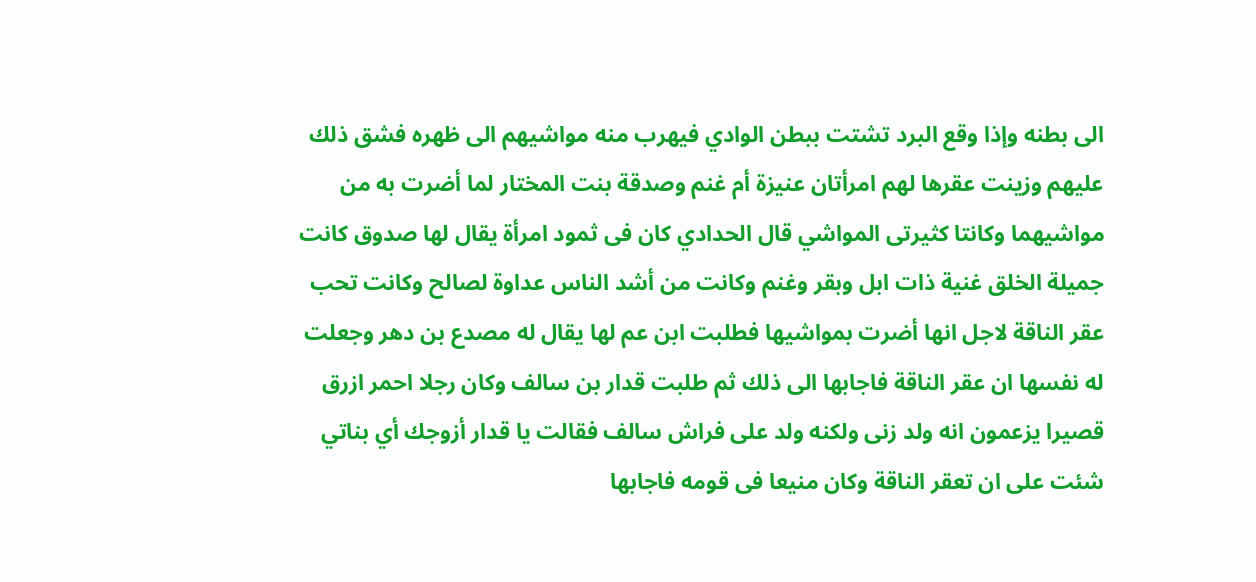الى بطنه وإذا وقع البرد تشتت ببطن الوادي فيهرب منه مواشيهم الى ظهره فشق ذلك عليهم وزينت عقرها لهم امرأتان عنيزة أم غنم وصدقة بنت المختار لما أضرت به من مواشيهما وكانتا كثيرتى المواشي قال الحدادي كان فى ثمود امرأة يقال لها صدوق كانت جميلة الخلق غنية ذات ابل وبقر وغنم وكانت من أشد الناس عداوة لصالح وكانت تحب عقر الناقة لاجل انها أضرت بمواشيها فطلبت ابن عم لها يقال له مصدع بن دهر وجعلت له نفسها ان عقر الناقة فاجابها الى ذلك ثم طلبت قدار بن سالف وكان رجلا احمر ازرق قصيرا يزعمون انه ولد زنى ولكنه ولد على فراش سالف فقالت يا قدار أزوجك أي بناتي شئت على ان تعقر الناقة وكان منيعا فى قومه فاجابها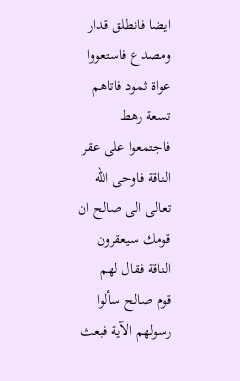ايضا فانطلق قدار ومصدع فاستعووا عواة ثمود فاتاهم تسعة رهط فاجتمعوا على عقر الناقة فاوحى الله تعالى الى صالح ان قومك سيعقرون الناقة فقال لهم
قوم صالح سألوا رسولهم الآية فبعث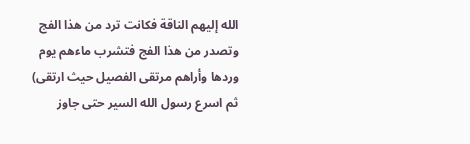الله إليهم الناقة فكانت ترد من هذا الفج وتصدر من هذا الفج فتشرب ماءهم يوم وردها وأراهم مرتقى الفصيل حيث ارتقى) ثم اسرع رسول الله السير حتى جاوز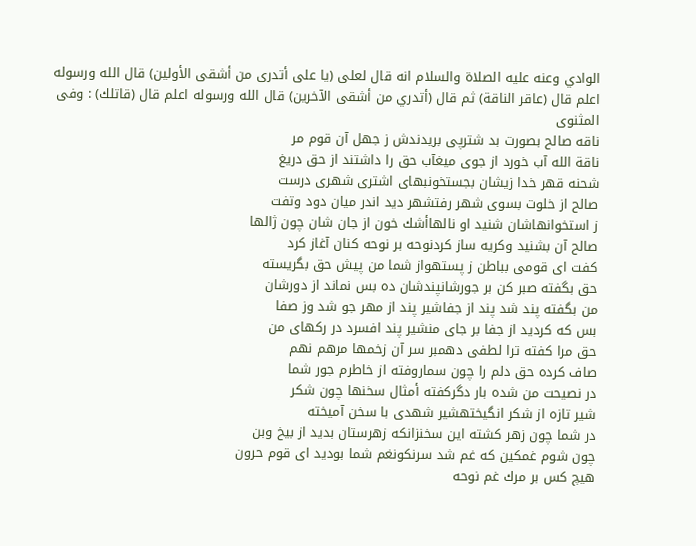الوادي وعنه عليه الصلاة والسلام انه قال لعلى (يا على أتدرى من أشقى الأولين) قال الله ورسوله اعلم قال (عاقر الناقة) ثم قال (أتدري من أشقى الآخرين) قال الله ورسوله اعلم قال (قاتلك) : وفى المثنوى
ناقه صالح بصورت بد شترپى بريدندش ز جهل آن قوم مر
ناقة الله آب خورد از جوى ميغآب حق را داشتند از حق دريغ
شحنه قهر خدا زيشان بجستخونبهاى اشترى شهرى درست
صالح از خلوت بسوى شهر رفتشهر ديد اندر ميان دود وتفت
ز استخوانهاشان شنيد او نالهاأشك خون از جان شان چون ژالها
صالح آن بشنيد وكريه ساز كردنوحه بر نوحه كنان آغاز كرد
كفت اى قومى بباطن ز پستهواز شما من پيش حق بگريسته
حق بگفته صبر كن بر جورشانپندشان ده بس نماند از دورشان
من بگفته پند شد پند از جفاشير پند از مهر جو شد وز صفا
بس كه كرديد از جفا بر جاى منشير پند افسرد در ركهاى من
حق مرا كفته ترا لطفى دهمبر سر آن زخمها مرهم نهم
صاف كرده حق دلم را چون سماروفته از خاطرم جور شما
در نصيحت من شده بار دگركفته أمثال سخنها چون شكر
شير تازه از شكر انگيختهشير شهدى با سخن آميخته
در شما چون زهر كشته اين سخنزانكه زهرستان بديد از بيخ وبن
چون شوم غمكين كه غم شد سرنكونغم شما بوديد اى قوم حرون
هيچ كس بر مرك غم نوحه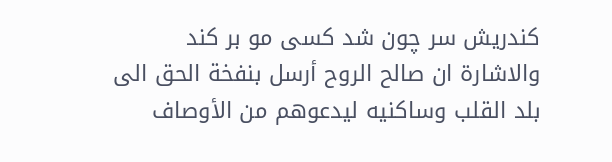كندريش سر چون شد كسى مو بر كند
والاشارة ان صالح الروح أرسل بنفخة الحق الى بلد القلب وساكنيه ليدعوهم من الأوصاف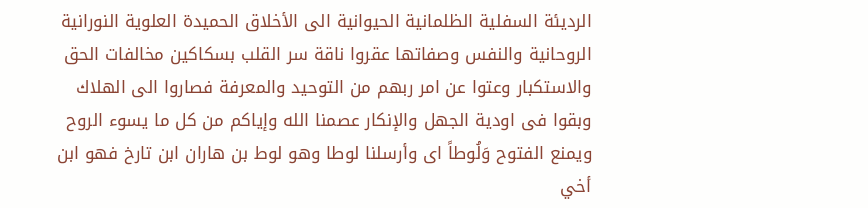الرديئة السفلية الظلمانية الحيوانية الى الأخلاق الحميدة العلوية النورانية الروحانية والنفس وصفاتها عقروا ناقة سر القلب بسكاكين مخالفات الحق والاستكبار وعتوا عن امر ربهم من التوحيد والمعرفة فصاروا الى الهلاك وبقوا فى اودية الجهل والإنكار عصمنا الله وإياكم من كل ما يسوء الروح ويمنع الفتوح وَلُوطاً اى وأرسلنا لوطا وهو لوط بن هاران ابن تارخ فهو ابن أخي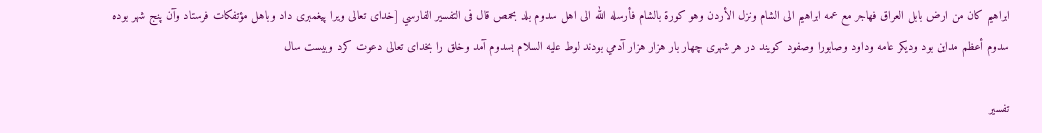ابراهيم كان من ارض بابل العراق فهاجر مع عمه ابراهيم الى الشام ونزل الأردن وهو كورة بالشام فأرسله الله الى اهل سدوم بلد بحمص قال فى التفسير الفارسي [خداى تعالى ويرا پيغمبرى داد وباهل مؤتفكات فرستاد وآن پنج شهر بوده سدوم أعظم مداين بود وديكر عامه وداود وصابورا وصفود كويند در هر شهرى چهار بار هزار هزار آدمي بودند لوط عليه السلام بسدوم آمد وخلق را بخداى تعالى دعوت كرد وبيست سال

تفسير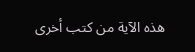هذه الآية من كتب أخرى